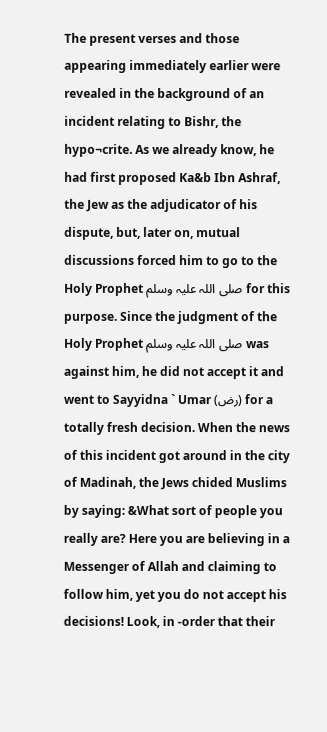The present verses and those appearing immediately earlier were revealed in the background of an incident relating to Bishr, the hypo¬crite. As we already know, he had first proposed Ka&b Ibn Ashraf, the Jew as the adjudicator of his dispute, but, later on, mutual discussions forced him to go to the Holy Prophet صلی اللہ علیہ وسلم for this purpose. Since the judgment of the Holy Prophet صلی اللہ علیہ وسلم was against him, he did not accept it and went to Sayyidna ` Umar (رض) for a totally fresh decision. When the news of this incident got around in the city of Madinah, the Jews chided Muslims by saying: &What sort of people you really are? Here you are believing in a Messenger of Allah and claiming to follow him, yet you do not accept his decisions! Look, in -order that their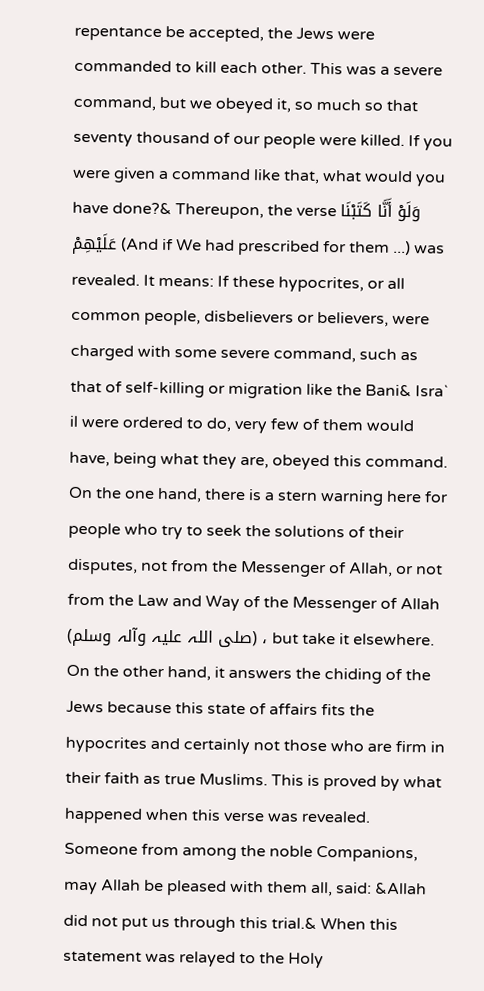repentance be accepted, the Jews were commanded to kill each other. This was a severe command, but we obeyed it, so much so that seventy thousand of our people were killed. If you were given a command like that, what would you have done?& Thereupon, the verse وَلَوْ أَنَّا كَتَبْنَا عَلَيْهِمْ (And if We had prescribed for them ...) was revealed. It means: If these hypocrites, or all common people, disbelievers or believers, were charged with some severe command, such as that of self-killing or migration like the Bani& Isra` il were ordered to do, very few of them would have, being what they are, obeyed this command. On the one hand, there is a stern warning here for people who try to seek the solutions of their disputes, not from the Messenger of Allah, or not from the Law and Way of the Messenger of Allah (صلی اللہ علیہ وآلہ وسلم) ، but take it elsewhere. On the other hand, it answers the chiding of the Jews because this state of affairs fits the hypocrites and certainly not those who are firm in their faith as true Muslims. This is proved by what happened when this verse was revealed. Someone from among the noble Companions, may Allah be pleased with them all, said: &Allah did not put us through this trial.& When this statement was relayed to the Holy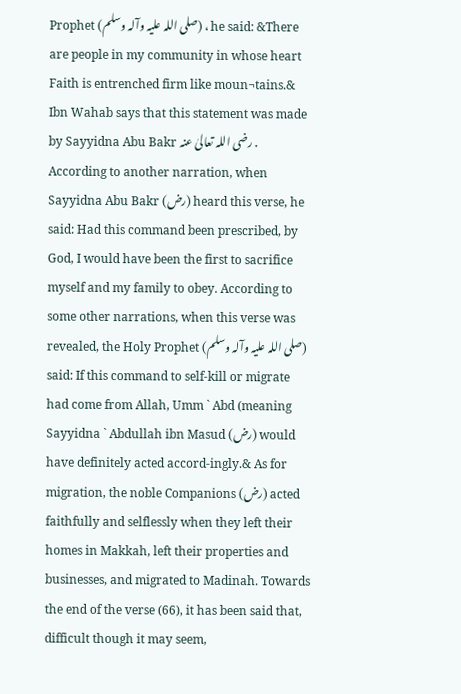Prophet (صلی اللہ علیہ وآلہ وسلم) ، he said: &There are people in my community in whose heart Faith is entrenched firm like moun¬tains.& Ibn Wahab says that this statement was made by Sayyidna Abu Bakr رضی اللہ تعالیٰ عنہ . According to another narration, when Sayyidna Abu Bakr (رض) heard this verse, he said: Had this command been prescribed, by God, I would have been the first to sacrifice myself and my family to obey. According to some other narrations, when this verse was revealed, the Holy Prophet (صلی اللہ علیہ وآلہ وسلم) said: If this command to self-kill or migrate had come from Allah, Umm ` Abd (meaning Sayyidna ` Abdullah ibn Masud (رض) would have definitely acted accord-ingly.& As for migration, the noble Companions (رض) acted faithfully and selflessly when they left their homes in Makkah, left their properties and businesses, and migrated to Madinah. Towards the end of the verse (66), it has been said that, difficult though it may seem,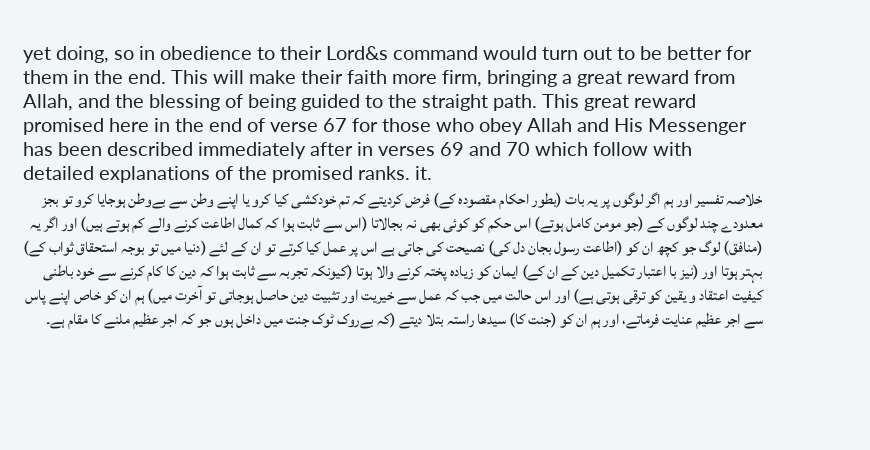yet doing, so in obedience to their Lord&s command would turn out to be better for them in the end. This will make their faith more firm, bringing a great reward from Allah, and the blessing of being guided to the straight path. This great reward promised here in the end of verse 67 for those who obey Allah and His Messenger has been described immediately after in verses 69 and 70 which follow with detailed explanations of the promised ranks. it.
خلاصہ تفسیر اور ہم اگر لوگوں پر یہ بات (بطور احکام مقصودہ کے) فرض کردیتے کہ تم خودکشی کیا کرو یا اپنے وطن سے بےوطن ہوجایا کرو تو بجز معدودے چند لوگوں کے (جو مومن کامل ہوتے) اس حکم کو کوئی بھی نہ بجالاتا (اس سے ثابت ہوا کہ کمال اطاعت کرنے والے کم ہوتے ہیں) اور اگر یہ (منافق) لوگ جو کچھ ان کو (اطاعت رسول بجان دل کی) نصیحت کی جاتی ہے اس پر عمل کیا کرتے تو ان کے لئے (دنیا میں تو بوجہ استحقاق ثواب کے) بہتر ہوتا اور (نیز با اعتبار تکمیل دین کے ان کے) ایمان کو زیادہ پختہ کرنے والا ہوتا (کیونکہ تجربہ سے ثابت ہوا کہ دین کا کام کرنے سے خود باطنی کیفیت اعتقاد و یقین کو ترقی ہوتی ہے) اور اس حالت میں جب کہ عمل سے خیریت اور تثبیت دین حاصل ہوجاتی تو آخرت میں) ہم ان کو خاص اپنے پاس سے اجر عظیم عنایت فرماتے، اور ہم ان کو (جنت کا) سیدھا راستہ بتلا دیتے (کہ بےروک ٹوک جنت میں داخل ہوں جو کہ اجر عظیم ملنے کا مقام ہے۔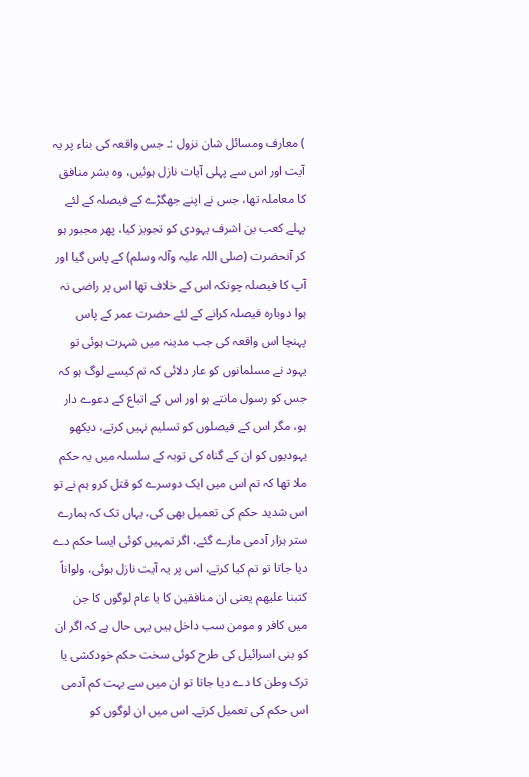) معارف ومسائل شان نزول :۔ جس واقعہ کی بناء پر یہ آیت اور اس سے پہلی آیات نازل ہوئیں، وہ بشر منافق کا معاملہ تھا، جس نے اپنے جھگڑے کے فیصلہ کے لئے پہلے کعب بن اشرف یہودی کو تجویز کیا، پھر مجبور ہو کر آنحضرت (صلی اللہ علیہ وآلہ وسلم) کے پاس گیا اور آپ کا فیصلہ چونکہ اس کے خلاف تھا اس پر راضی نہ ہوا دوبارہ فیصلہ کرانے کے لئے حضرت عمر کے پاس پہنچا اس واقعہ کی جب مدینہ میں شہرت ہوئی تو یہود نے مسلمانوں کو عار دلائی کہ تم کیسے لوگ ہو کہ جس کو رسول مانتے ہو اور اس کے اتباع کے دعوے دار ہو، مگر اس کے فیصلوں کو تسلیم نہیں کرتے، دیکھو یہودیوں کو ان کے گناہ کی توبہ کے سلسلہ میں یہ حکم ملا تھا کہ تم اس میں ایک دوسرے کو قتل کرو ہم نے تو اس شدید حکم کی تعمیل بھی کی، یہاں تک کہ ہمارے ستر ہزار آدمی مارے گئے، اگر تمہیں کوئی ایسا حکم دے دیا جاتا تو تم کیا کرتے، اس پر یہ آیت نازل ہوئی، ولواناً کتبنا علیھم یعنی ان منافقین کا یا عام لوگوں کا جن میں کافر و مومن سب داخل ہیں یہی حال ہے کہ اگر ان کو بنی اسرائیل کی طرح کوئی سخت حکم خودکشی یا ترک وطن کا دے دیا جاتا تو ان میں سے بہت کم آدمی اس حکم کی تعمیل کرتے۔ اس میں ان لوگوں کو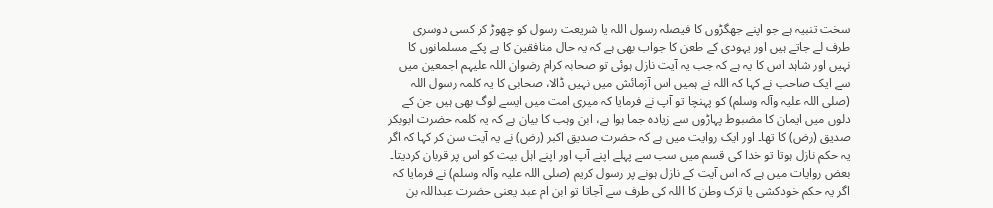سخت تنبیہ ہے جو اپنے جھگڑوں کا فیصلہ رسول اللہ یا شریعت رسول کو چھوڑ کر کسی دوسری طرف لے جاتے ہیں اور یہودی کے طعن کا جواب بھی ہے کہ یہ حال منافقین کا ہے پکے مسلمانوں کا نہیں اور شاہد اس کا یہ ہے کہ جب یہ آیت نازل ہوئی تو صحابہ کرام رضوان اللہ علیہم اجمعین میں سے ایک صاحب نے کہا کہ اللہ نے ہمیں اس آزمائش میں نہیں ڈالا، صحابی کا یہ کلمہ رسول اللہ (صلی اللہ علیہ وآلہ وسلم) کو پہنچا تو آپ نے فرمایا کہ میری امت میں ایسے لوگ بھی ہیں جن کے دلوں میں ایمان کا مضبوط پہاڑوں سے زیادہ جما ہوا ہے، ابن وہب کا بیان ہے کہ یہ کلمہ حضرت ابوبکر صدیق (رض) کا تھا۔ اور ایک روایت میں ہے کہ حضرت صدیق اکبر (رض) نے یہ آیت سن کر کہا کہ اگر یہ حکم نازل ہوتا تو خدا کی قسم میں سب سے پہلے اپنے آپ اور اپنے اہل بیت کو اس پر قربان کردیتا۔ بعض روایات میں ہے کہ اس آیت کے نازل ہونے پر رسول کریم (صلی اللہ علیہ وآلہ وسلم) نے فرمایا کہ اگر یہ حکم خودکشی یا ترک وطن کا اللہ کی طرف سے آجاتا تو ابن ام عبد یعنی حضرت عبداللہ بن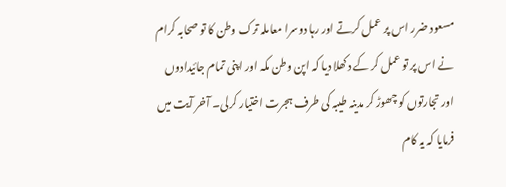مسعود ضرر اس پر عمل کرتے اور رہا دوسرا معاملہ ترک وطن کا تو صحابہ کرام نے اس پر تو عمل کر کے دکھلا دیا کہ اپن وطن مکہ اور اپنی تمام جائیدادوں اور تجارتوں کو چھوڑ کر مدینہ طیبہ کی طرف ہجرت اختیار کرلی۔ آخر آیت میں فرمایا کہ یہ کام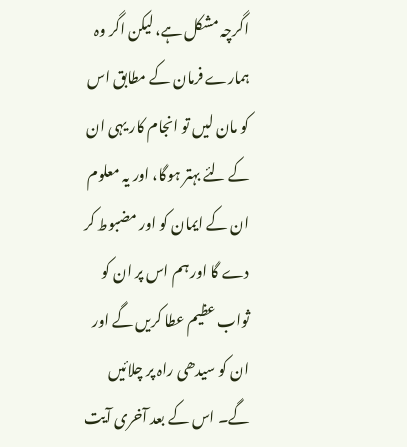اگرچہ مشکل ہے، لیکن اگر وہ ہمارے فرمان کے مطابق اس کو مان لیں تو انجام کار یہی ان کے لئے بہتر ہوگا، اور یہ معلوم ان کے ایمان کو اور مضبوط کر دے گا اور ہم اس پر ان کو ثواب عظیم عطا کریں گے اور ان کو سیدھی راہ پر چلائیں گے۔ اس کے بعد آخری آیت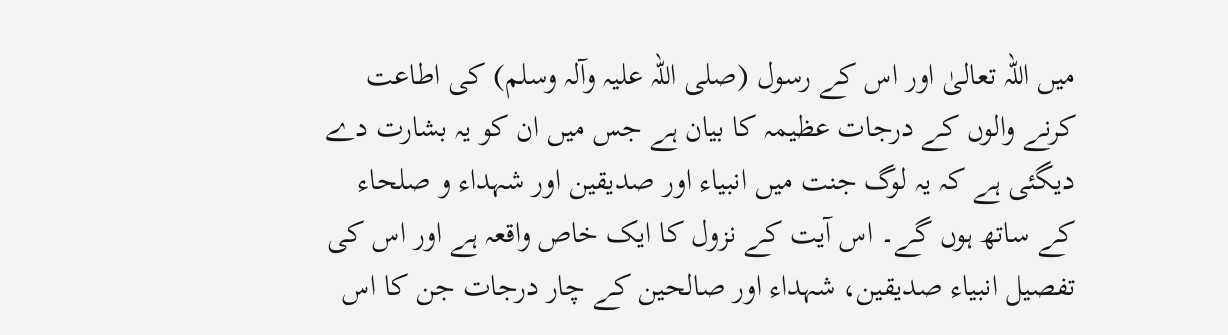میں اللہ تعالیٰ اور اس کے رسول (صلی اللہ علیہ وآلہ وسلم) کی اطاعت کرنے والوں کے درجات عظیمہ کا بیان ہے جس میں ان کو یہ بشارت دے دیگئی ہے کہ یہ لوگ جنت میں انبیاء اور صدیقین اور شہداء و صلحاء کے ساتھ ہوں گے۔ اس آیت کے نزول کا ایک خاص واقعہ ہے اور اس کی تفصیل انبیاء صدیقین، شہداء اور صالحین کے چار درجات جن کا اس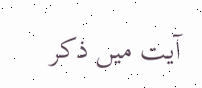آیت میں ذکر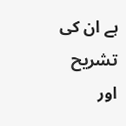ہے ان کی تشریح اور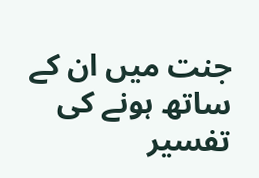جنت میں ان کے ساتھ ہونے کی تفسیر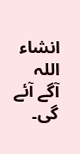انشاء اللہ آگے آئے گی۔